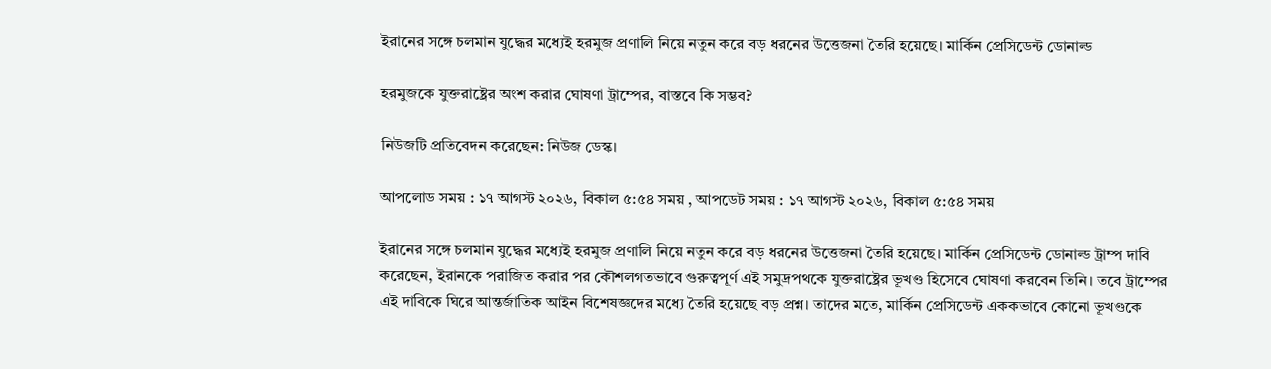ইরানের সঙ্গে চলমান যুদ্ধের মধ্যেই হরমুজ প্রণালি নিয়ে নতুন করে বড় ধরনের উত্তেজনা তৈরি হয়েছে। মার্কিন প্রেসিডেন্ট ডোনাল্ড

হরমুজকে যুক্তরাষ্ট্রের অংশ করার ঘোষণা ট্রাম্পের, বাস্তবে কি সম্ভব?

নিউজটি প্রতিবেদন করেছেন: নিউজ ডেস্ক।

আপলোড সময় : ১৭ আগস্ট ২০২৬, বিকাল ৫:৫৪ সময় , আপডেট সময় : ১৭ আগস্ট ২০২৬, বিকাল ৫:৫৪ সময়

ইরানের সঙ্গে চলমান যুদ্ধের মধ্যেই হরমুজ প্রণালি নিয়ে নতুন করে বড় ধরনের উত্তেজনা তৈরি হয়েছে। মার্কিন প্রেসিডেন্ট ডোনাল্ড ট্রাম্প দাবি করেছেন, ইরানকে পরাজিত করার পর কৌশলগতভাবে গুরুত্বপূর্ণ এই সমুদ্রপথকে যুক্তরাষ্ট্রের ভূখণ্ড হিসেবে ঘোষণা করবেন তিনি। তবে ট্রাম্পের এই দাবিকে ঘিরে আন্তর্জাতিক আইন বিশেষজ্ঞদের মধ্যে তৈরি হয়েছে বড় প্রশ্ন। তাদের মতে, মার্কিন প্রেসিডেন্ট এককভাবে কোনো ভূখণ্ডকে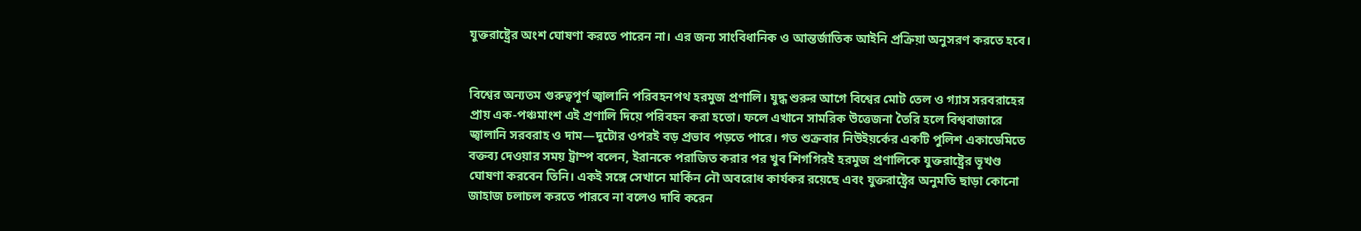যুক্তরাষ্ট্রের অংশ ঘোষণা করতে পারেন না। এর জন্য সাংবিধানিক ও আন্তর্জাতিক আইনি প্রক্রিয়া অনুসরণ করতে হবে।


বিশ্বের অন্যতম গুরুত্বপূর্ণ জ্বালানি পরিবহনপথ হরমুজ প্রণালি। যুদ্ধ শুরুর আগে বিশ্বের মোট তেল ও গ্যাস সরবরাহের প্রায় এক-পঞ্চমাংশ এই প্রণালি দিয়ে পরিবহন করা হতো। ফলে এখানে সামরিক উত্তেজনা তৈরি হলে বিশ্ববাজারে জ্বালানি সরবরাহ ও দাম—দুটোর ওপরই বড় প্রভাব পড়তে পারে। গত শুক্রবার নিউইয়র্কের একটি পুলিশ একাডেমিতে বক্তব্য দেওয়ার সময় ট্রাম্প বলেন, ইরানকে পরাজিত করার পর খুব শিগগিরই হরমুজ প্রণালিকে যুক্তরাষ্ট্রের ভূখণ্ড ঘোষণা করবেন তিনি। একই সঙ্গে সেখানে মার্কিন নৌ অবরোধ কার্যকর রয়েছে এবং যুক্তরাষ্ট্রের অনুমতি ছাড়া কোনো জাহাজ চলাচল করতে পারবে না বলেও দাবি করেন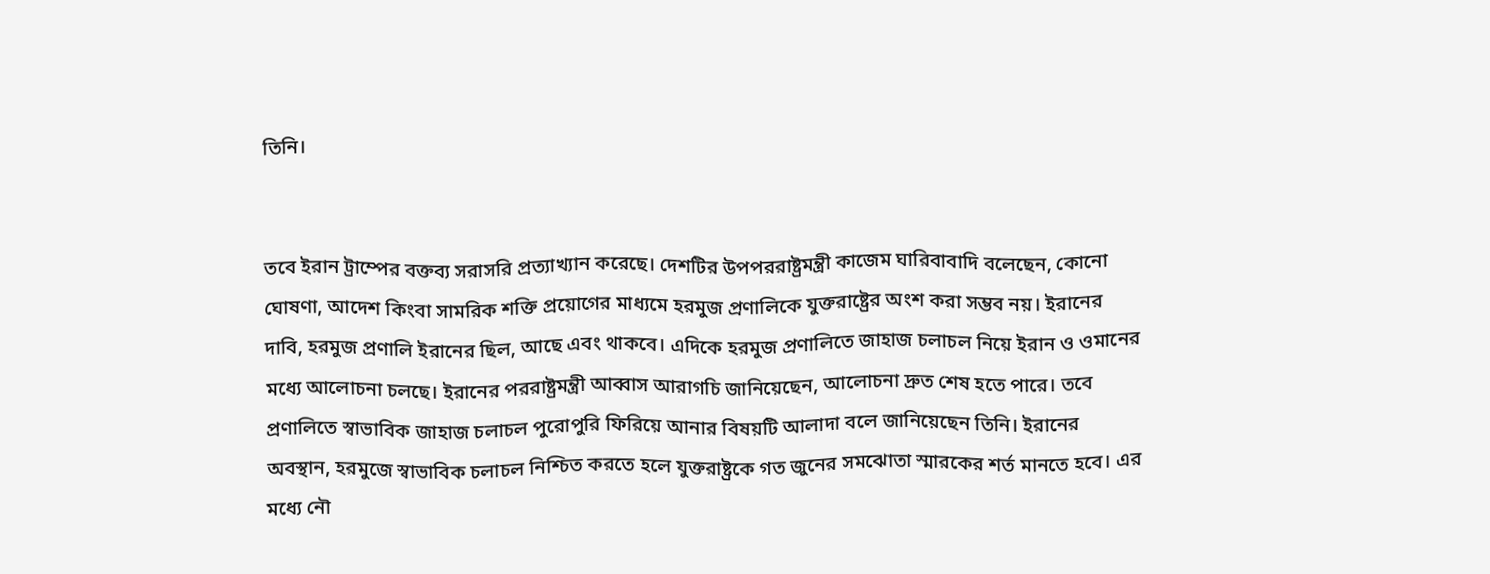তিনি।


তবে ইরান ট্রাম্পের বক্তব্য সরাসরি প্রত্যাখ্যান করেছে। দেশটির উপপররাষ্ট্রমন্ত্রী কাজেম ঘারিবাবাদি বলেছেন, কোনো ঘোষণা, আদেশ কিংবা সামরিক শক্তি প্রয়োগের মাধ্যমে হরমুজ প্রণালিকে যুক্তরাষ্ট্রের অংশ করা সম্ভব নয়। ইরানের দাবি, হরমুজ প্রণালি ইরানের ছিল, আছে এবং থাকবে। এদিকে হরমুজ প্রণালিতে জাহাজ চলাচল নিয়ে ইরান ও ওমানের মধ্যে আলোচনা চলছে। ইরানের পররাষ্ট্রমন্ত্রী আব্বাস আরাগচি জানিয়েছেন, আলোচনা দ্রুত শেষ হতে পারে। তবে প্রণালিতে স্বাভাবিক জাহাজ চলাচল পুরোপুরি ফিরিয়ে আনার বিষয়টি আলাদা বলে জানিয়েছেন তিনি। ইরানের অবস্থান, হরমুজে স্বাভাবিক চলাচল নিশ্চিত করতে হলে যুক্তরাষ্ট্রকে গত জুনের সমঝোতা স্মারকের শর্ত মানতে হবে। এর মধ্যে নৌ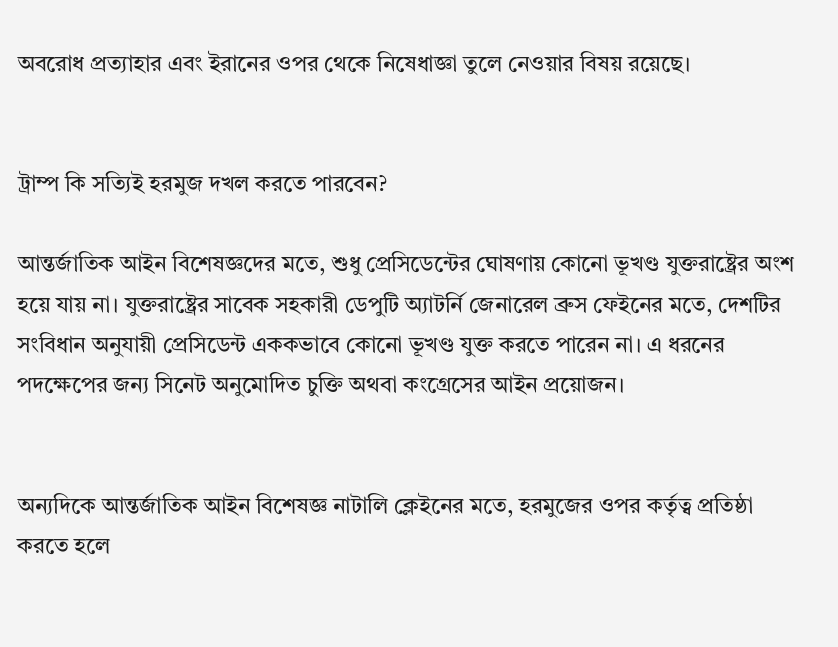অবরোধ প্রত্যাহার এবং ইরানের ওপর থেকে নিষেধাজ্ঞা তুলে নেওয়ার বিষয় রয়েছে।


ট্রাম্প কি সত্যিই হরমুজ দখল করতে পারবেন?

আন্তর্জাতিক আইন বিশেষজ্ঞদের মতে, শুধু প্রেসিডেন্টের ঘোষণায় কোনো ভূখণ্ড যুক্তরাষ্ট্রের অংশ হয়ে যায় না। যুক্তরাষ্ট্রের সাবেক সহকারী ডেপুটি অ্যাটর্নি জেনারেল ব্রুস ফেইনের মতে, দেশটির সংবিধান অনুযায়ী প্রেসিডেন্ট এককভাবে কোনো ভূখণ্ড যুক্ত করতে পারেন না। এ ধরনের পদক্ষেপের জন্য সিনেট অনুমোদিত চুক্তি অথবা কংগ্রেসের আইন প্রয়োজন।


অন্যদিকে আন্তর্জাতিক আইন বিশেষজ্ঞ নাটালি ক্লেইনের মতে, হরমুজের ওপর কর্তৃত্ব প্রতিষ্ঠা করতে হলে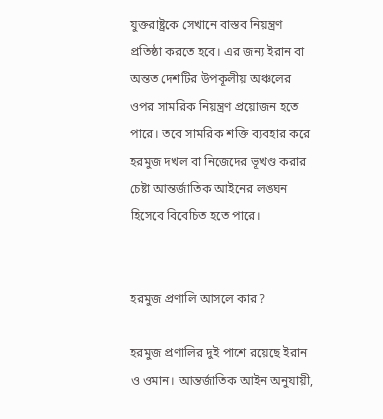যুক্তরাষ্ট্রকে সেখানে বাস্তব নিয়ন্ত্রণ প্রতিষ্ঠা করতে হবে। এর জন্য ইরান বা অন্তত দেশটির উপকূলীয় অঞ্চলের ওপর সামরিক নিয়ন্ত্রণ প্রয়োজন হতে পারে। তবে সামরিক শক্তি ব্যবহার করে হরমুজ দখল বা নিজেদের ভূখণ্ড করার চেষ্টা আন্তর্জাতিক আইনের লঙ্ঘন হিসেবে বিবেচিত হতে পারে।


হরমুজ প্রণালি আসলে কার?

হরমুজ প্রণালির দুই পাশে রয়েছে ইরান ও ওমান। আন্তর্জাতিক আইন অনুযায়ী,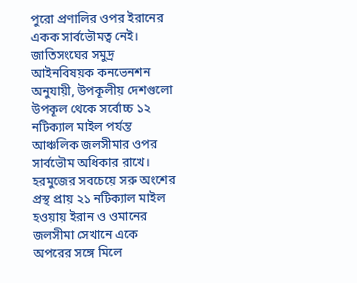পুরো প্রণালির ওপর ইরানের একক সার্বভৌমত্ব নেই। জাতিসংঘের সমুদ্র আইনবিষয়ক কনভেনশন অনুযায়ী, উপকূলীয় দেশগুলো উপকূল থেকে সর্বোচ্চ ১২ নটিক্যাল মাইল পর্যন্ত আঞ্চলিক জলসীমার ওপর সার্বভৌম অধিকার রাখে। হরমুজের সবচেয়ে সরু অংশের প্রস্থ প্রায় ২১ নটিক্যাল মাইল হওয়ায় ইরান ও ওমানের জলসীমা সেখানে একে অপরের সঙ্গে মিলে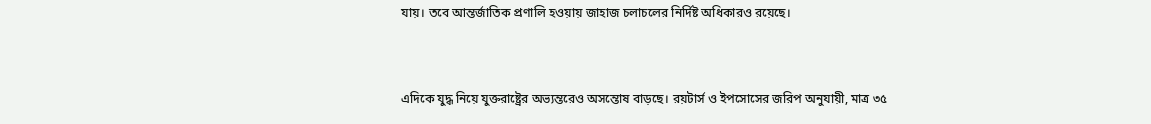যায়। তবে আন্তর্জাতিক প্রণালি হওয়ায় জাহাজ চলাচলের নির্দিষ্ট অধিকারও রয়েছে।


এদিকে যুদ্ধ নিয়ে যুক্তরাষ্ট্রের অভ্যন্তরেও অসন্তোষ বাড়ছে। রয়টার্স ও ইপসোসের জরিপ অনুযায়ী, মাত্র ৩৫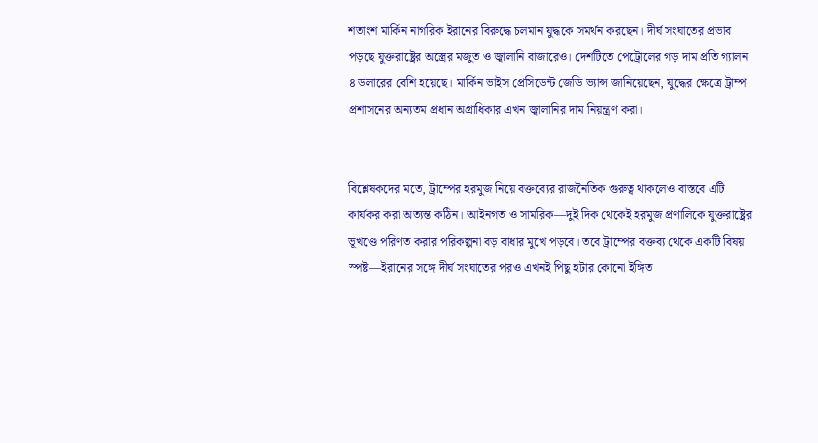শতাংশ মার্কিন নাগরিক ইরানের বিরুদ্ধে চলমান যুদ্ধকে সমর্থন করছেন। দীর্ঘ সংঘাতের প্রভাব পড়ছে যুক্তরাষ্ট্রের অস্ত্রের মজুত ও জ্বালানি বাজারেও। দেশটিতে পেট্রোলের গড় দাম প্রতি গ্যালন ৪ ডলারের বেশি হয়েছে। মার্কিন ভাইস প্রেসিডেন্ট জেডি ভ্যান্স জানিয়েছেন, যুদ্ধের ক্ষেত্রে ট্রাম্প প্রশাসনের অন্যতম প্রধান অগ্রাধিকার এখন জ্বালানির দাম নিয়ন্ত্রণ করা।


বিশ্লেষকদের মতে, ট্রাম্পের হরমুজ নিয়ে বক্তব্যের রাজনৈতিক গুরুত্ব থাকলেও বাস্তবে এটি কার্যকর করা অত্যন্ত কঠিন। আইনগত ও সামরিক—দুই দিক থেকেই হরমুজ প্রণালিকে যুক্তরাষ্ট্রের ভূখণ্ডে পরিণত করার পরিকল্পনা বড় বাধার মুখে পড়বে। তবে ট্রাম্পের বক্তব্য থেকে একটি বিষয় স্পষ্ট—ইরানের সঙ্গে দীর্ঘ সংঘাতের পরও এখনই পিছু হটার কোনো ইঙ্গিত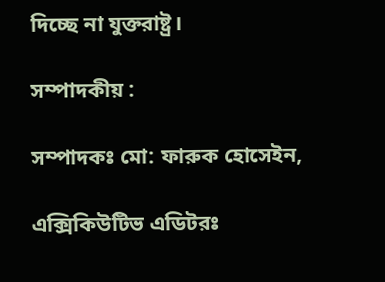দিচ্ছে না যুক্তরাষ্ট্র।

সম্পাদকীয় :

সম্পাদকঃ মো: ফারুক হোসেইন,

এক্সিকিউটিভ এডিটরঃ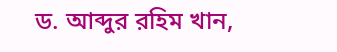ড. আব্দুর রহিম খান,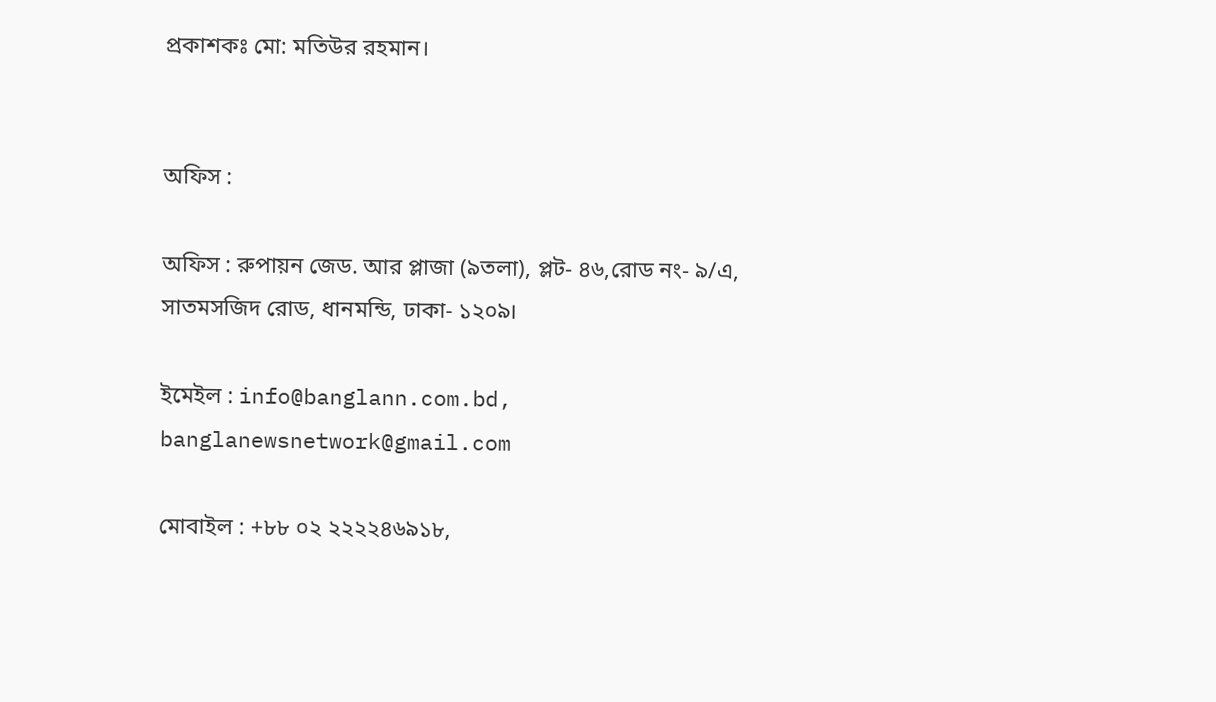প্রকাশকঃ মো: মতিউর রহমান।


অফিস :

অফিস : রুপায়ন জেড. আর প্লাজা (৯তলা), প্লট- ৪৬,রোড নং- ৯/এ, সাতমসজিদ রোড, ধানমন্ডি, ঢাকা- ১২০৯।

ইমেইল : info@banglann.com.bd, banglanewsnetwork@gmail.com

মোবাইল : +৮৮ ০২ ২২২২৪৬৯১৮,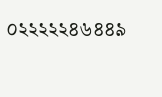০২২২২২৪৬৪৪৯